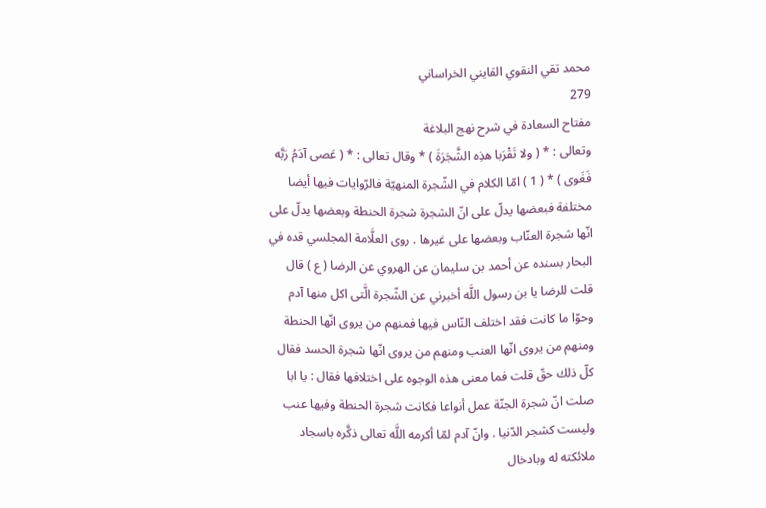محمد تقي النقوي القايني الخراساني
279
مفتاح السعادة في شرح نهج البلاغة
وتعالى : * ( ولا تَقْرَبا هذِه الشَّجَرَةَ ) * وقال تعالى : * ( عَصى آدَمُ رَبَّه فَغَوى ) * ( 1 ) امّا الكلام في الشّجرة المنهيّة فالرّوايات فيها أيضا مختلفة فبعضها يدلّ على انّ الشجرة شجرة الحنطة وبعضها يدلّ على انّها شجرة العنّاب وبعضها على غيرها . روى العلَّامة المجلسي قده في البحار بسنده عن أحمد بن سليمان عن الهروي عن الرضا ( ع ) قال قلت للرضا يا بن رسول اللَّه أخبرني عن الشّجرة الَّتى اكل منها آدم وحوّا ما كانت فقد اختلف النّاس فيها فمنهم من يروى انّها الحنطة ومنهم من يروى انّها العنب ومنهم من يروى انّها شجرة الحسد فقال كلّ ذلك حقّ قلت فما معنى هذه الوجوه على اختلافها فقال : يا ابا صلت انّ شجرة الجنّة عمل أنواعا فكانت شجرة الحنطة وفيها عنب وليست كشجر الدّنيا . وانّ آدم لمّا أكرمه اللَّه تعالى ذكَّره باسجاد ملائكته له وبادخال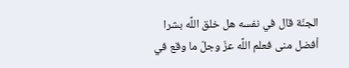الجنّة قال في نفسه هل خلق اللَّه بشرا أفضل منى فعلم اللَّه عزّ وجلّ ما وقع في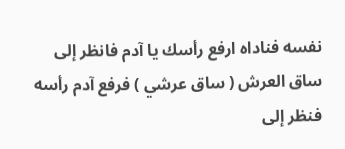نفسه فناداه ارفع رأسك يا آدم فانظر إلى ساق العرش ( ساق عرشي ) فرفع آدم رأسه فنظر إلى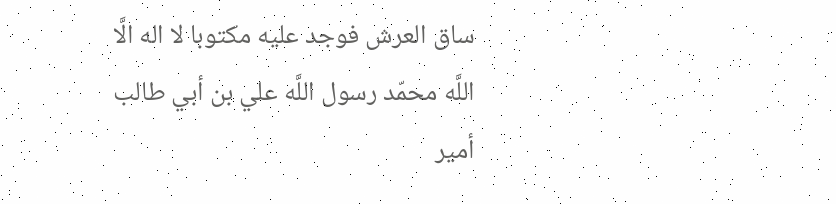ساق العرش فوجد عليه مكتوبا لا اله الَّا اللَّه محمّد رسول اللَّه علي بن أبي طالب أمير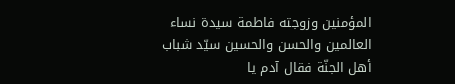المؤمنين وزوجته فاطمة سيدة نساء العالمين والحسن والحسين سيّد شباب أهل الجنّة فقال آدم يا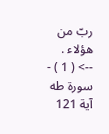ربّ من هؤلاء .
--> ( 1 ) - سورة طه آية 121